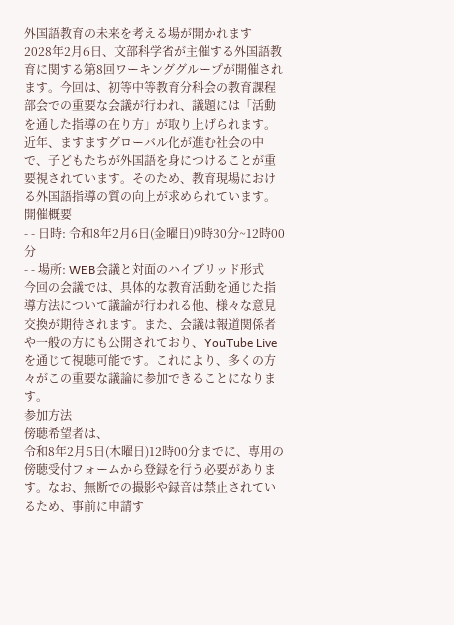外国語教育の未来を考える場が開かれます
2028年2月6日、文部科学省が主催する外国語教育に関する第8回ワーキンググループが開催されます。今回は、初等中等教育分科会の教育課程部会での重要な会議が行われ、議題には「活動を通した指導の在り方」が取り上げられます。近年、ますますグローバル化が進む社会の中で、子どもたちが外国語を身につけることが重要視されています。そのため、教育現場における外国語指導の質の向上が求められています。
開催概要
- - 日時: 令和8年2月6日(金曜日)9時30分~12時00分
- - 場所: WEB会議と対面のハイブリッド形式
今回の会議では、具体的な教育活動を通じた指導方法について議論が行われる他、様々な意見交換が期待されます。また、会議は報道関係者や一般の方にも公開されており、YouTube Liveを通じて視聴可能です。これにより、多くの方々がこの重要な議論に参加できることになります。
参加方法
傍聴希望者は、
令和8年2月5日(木曜日)12時00分までに、専用の傍聴受付フォームから登録を行う必要があります。なお、無断での撮影や録音は禁止されているため、事前に申請す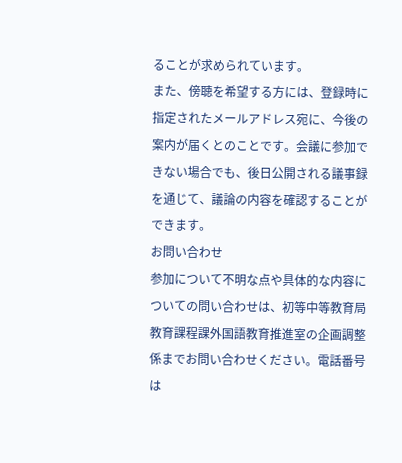ることが求められています。
また、傍聴を希望する方には、登録時に指定されたメールアドレス宛に、今後の案内が届くとのことです。会議に参加できない場合でも、後日公開される議事録を通じて、議論の内容を確認することができます。
お問い合わせ
参加について不明な点や具体的な内容についての問い合わせは、初等中等教育局教育課程課外国語教育推進室の企画調整係までお問い合わせください。電話番号は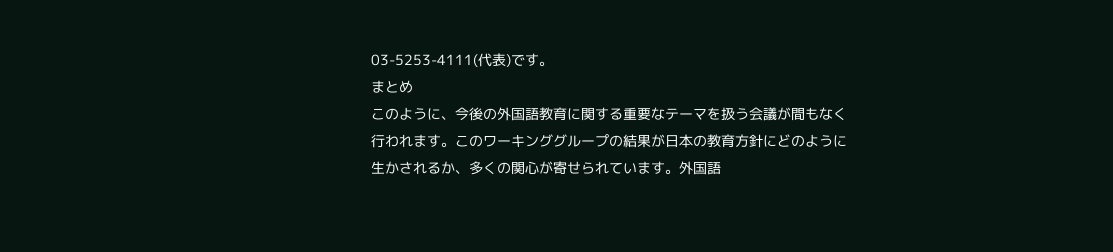03-5253-4111(代表)です。
まとめ
このように、今後の外国語教育に関する重要なテーマを扱う会議が間もなく行われます。このワーキンググループの結果が日本の教育方針にどのように生かされるか、多くの関心が寄せられています。外国語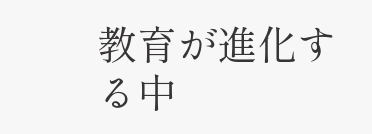教育が進化する中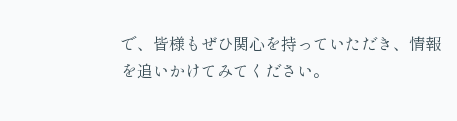で、皆様もぜひ関心を持っていただき、情報を追いかけてみてください。